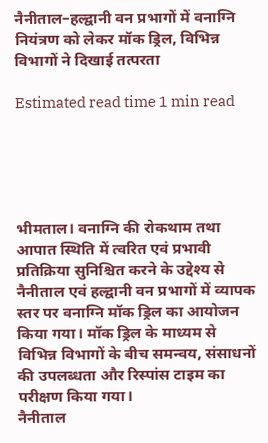नैनीताल–हल्द्वानी वन प्रभागों में वनाग्नि नियंत्रण को लेकर मॉक ड्रिल, विभिन्न विभागों ने दिखाई तत्परता

Estimated read time 1 min read





भीमताल। वनाग्नि की रोकथाम तथा आपात स्थिति में त्वरित एवं प्रभावी प्रतिक्रिया सुनिश्चित करने के उद्देश्य से नैनीताल एवं हल्द्वानी वन प्रभागों में व्यापक स्तर पर वनाग्नि मॉक ड्रिल का आयोजन किया गया। मॉक ड्रिल के माध्यम से विभिन्न विभागों के बीच समन्वय, संसाधनों की उपलब्धता और रिस्पांस टाइम का परीक्षण किया गया।
नैनीताल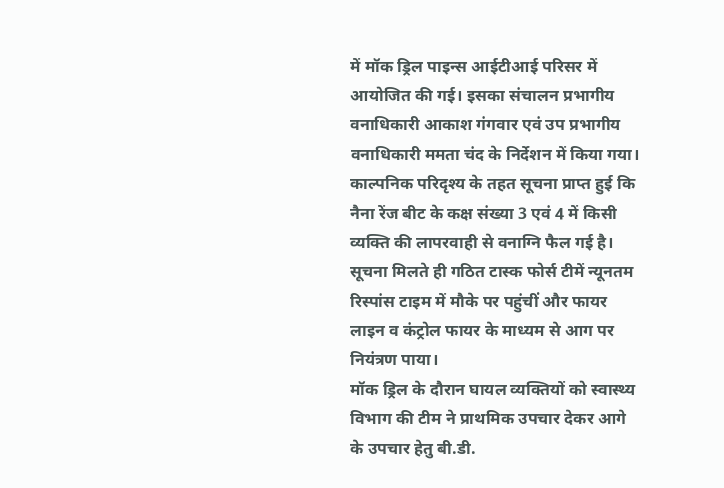में मॉक ड्रिल पाइन्स आईटीआई परिसर में आयोजित की गई। इसका संचालन प्रभागीय वनाधिकारी आकाश गंगवार एवं उप प्रभागीय वनाधिकारी ममता चंद के निर्देशन में किया गया। काल्पनिक परिदृश्य के तहत सूचना प्राप्त हुई कि नैना रेंज बीट के कक्ष संख्या 3 एवं 4 में किसी व्यक्ति की लापरवाही से वनाग्नि फैल गई है। सूचना मिलते ही गठित टास्क फोर्स टीमें न्यूनतम रिस्पांस टाइम में मौके पर पहुंचीं और फायर लाइन व कंट्रोल फायर के माध्यम से आग पर नियंत्रण पाया।
मॉक ड्रिल के दौरान घायल व्यक्तियों को स्वास्थ्य विभाग की टीम ने प्राथमिक उपचार देकर आगे के उपचार हेतु बी.डी.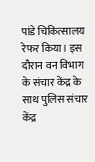पांडे चिकित्सालय रेफर किया। इस दौरान वन विभाग के संचार केंद्र के साथ पुलिस संचार केंद्र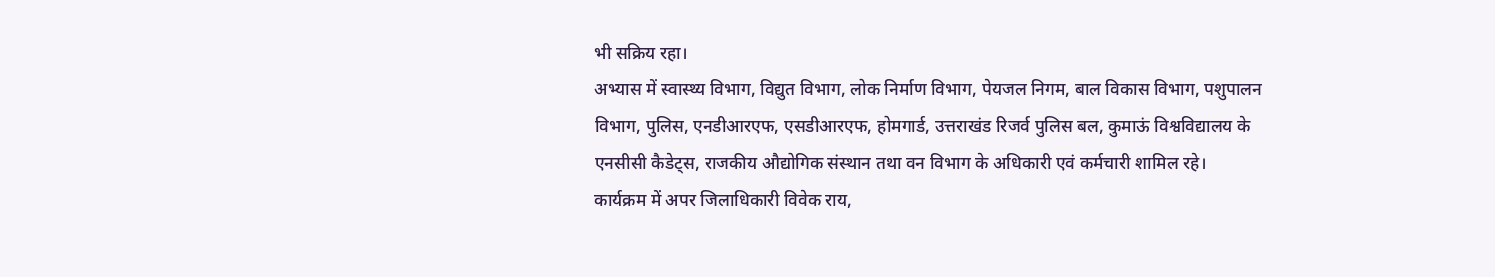भी सक्रिय रहा।
अभ्यास में स्वास्थ्य विभाग, विद्युत विभाग, लोक निर्माण विभाग, पेयजल निगम, बाल विकास विभाग, पशुपालन विभाग, पुलिस, एनडीआरएफ, एसडीआरएफ, होमगार्ड, उत्तराखंड रिजर्व पुलिस बल, कुमाऊं विश्वविद्यालय के एनसीसी कैडेट्स, राजकीय औद्योगिक संस्थान तथा वन विभाग के अधिकारी एवं कर्मचारी शामिल रहे।
कार्यक्रम में अपर जिलाधिकारी विवेक राय,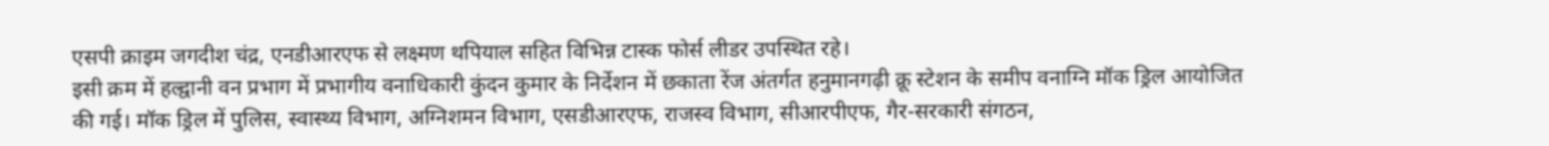एसपी क्राइम जगदीश चंद्र, एनडीआरएफ से लक्ष्मण थपियाल सहित विभिन्न टास्क फोर्स लीडर उपस्थित रहे।
इसी क्रम में हल्द्वानी वन प्रभाग में प्रभागीय वनाधिकारी कुंदन कुमार के निर्देशन में छकाता रेंज अंतर्गत हनुमानगढ़ी क्रू स्टेशन के समीप वनाग्नि मॉक ड्रिल आयोजित की गई। मॉक ड्रिल में पुलिस, स्वास्थ्य विभाग, अग्निशमन विभाग, एसडीआरएफ, राजस्व विभाग, सीआरपीएफ, गैर-सरकारी संगठन,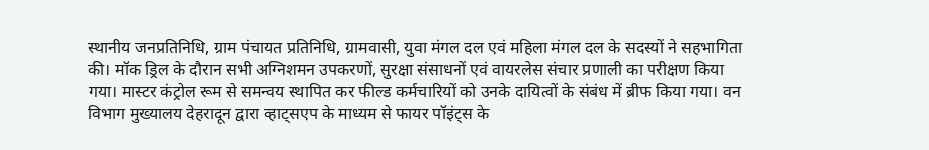स्थानीय जनप्रतिनिधि, ग्राम पंचायत प्रतिनिधि, ग्रामवासी, युवा मंगल दल एवं महिला मंगल दल के सदस्यों ने सहभागिता की। मॉक ड्रिल के दौरान सभी अग्निशमन उपकरणों, सुरक्षा संसाधनों एवं वायरलेस संचार प्रणाली का परीक्षण किया गया। मास्टर कंट्रोल रूम से समन्वय स्थापित कर फील्ड कर्मचारियों को उनके दायित्वों के संबंध में ब्रीफ किया गया। वन विभाग मुख्यालय देहरादून द्वारा व्हाट्सएप के माध्यम से फायर पॉइंट्स के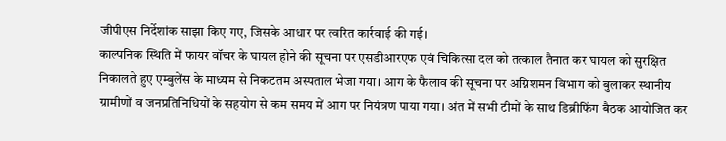जीपीएस निर्देशांक साझा किए गए, जिसके आधार पर त्वरित कार्रवाई की गई।
काल्पनिक स्थिति में फायर वॉचर के घायल होने की सूचना पर एसडीआरएफ एवं चिकित्सा दल को तत्काल तैनात कर घायल को सुरक्षित निकालते हुए एम्बुलेंस के माध्यम से निकटतम अस्पताल भेजा गया। आग के फैलाव की सूचना पर अग्निशमन विभाग को बुलाकर स्थानीय ग्रामीणों व जनप्रतिनिधियों के सहयोग से कम समय में आग पर नियंत्रण पाया गया। अंत में सभी टीमों के साथ डिब्रीफिंग बैठक आयोजित कर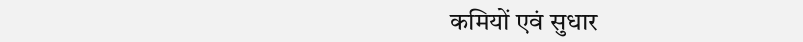कमियों एवं सुधार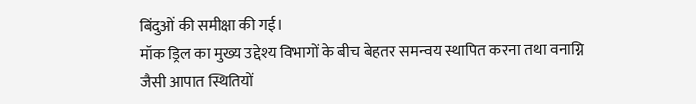बिंदुओं की समीक्षा की गई।
मॉक ड्रिल का मुख्य उद्देश्य विभागों के बीच बेहतर समन्वय स्थापित करना तथा वनाग्नि जैसी आपात स्थितियों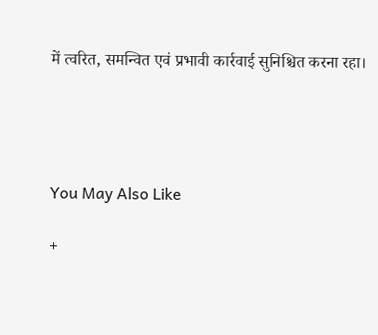में त्वरित, समन्वित एवं प्रभावी कार्रवाई सुनिश्चित करना रहा।




You May Also Like

+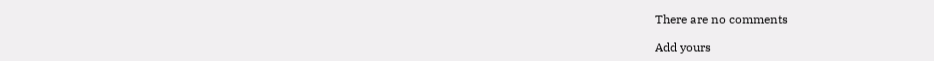There are no comments

Add yours